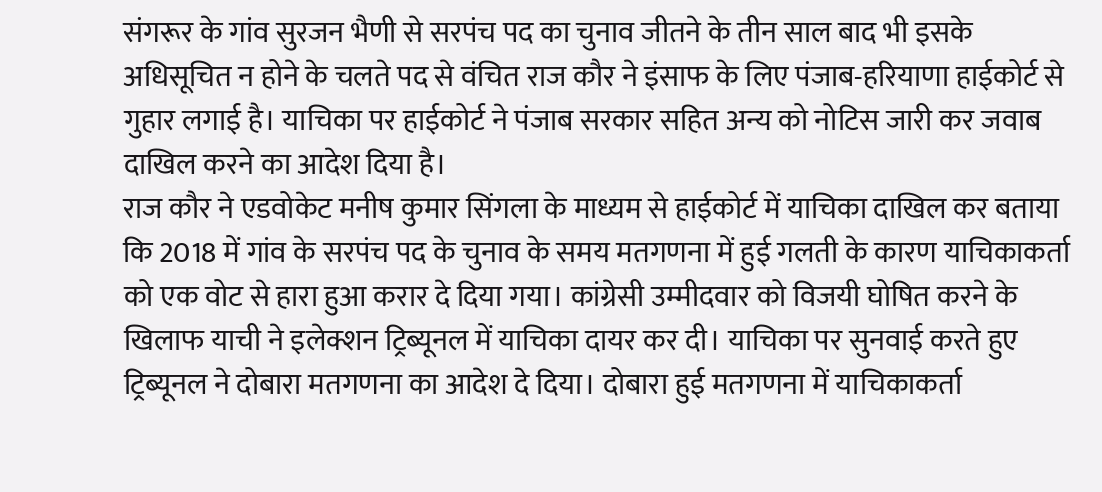संगरूर के गांव सुरजन भैणी से सरपंच पद का चुनाव जीतने के तीन साल बाद भी इसके अधिसूचित न होने के चलते पद से वंचित राज कौर ने इंसाफ के लिए पंजाब-हरियाणा हाईकोर्ट से गुहार लगाई है। याचिका पर हाईकोर्ट ने पंजाब सरकार सहित अन्य को नोटिस जारी कर जवाब दाखिल करने का आदेश दिया है।
राज कौर ने एडवोकेट मनीष कुमार सिंगला के माध्यम से हाईकोर्ट में याचिका दाखिल कर बताया कि 2018 में गांव के सरपंच पद के चुनाव के समय मतगणना में हुई गलती के कारण याचिकाकर्ता को एक वोट से हारा हुआ करार दे दिया गया। कांग्रेसी उम्मीदवार को विजयी घोषित करने के खिलाफ याची ने इलेक्शन ट्रिब्यूनल में याचिका दायर कर दी। याचिका पर सुनवाई करते हुए ट्रिब्यूनल ने दोबारा मतगणना का आदेश दे दिया। दोबारा हुई मतगणना में याचिकाकर्ता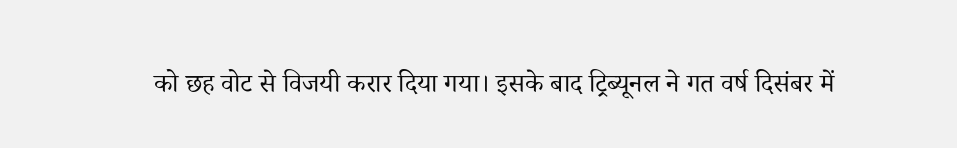को छह वोट से विजयी करार दिया गया। इसके बाद ट्रिब्यूनल ने गत वर्ष दिसंबर में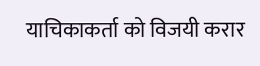याचिकाकर्ता को विजयी करार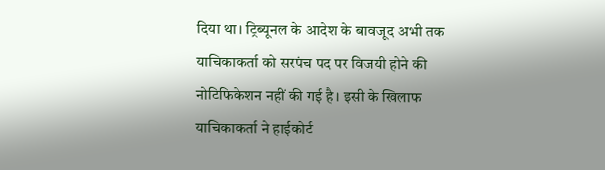दिया था। ट्रिब्यूनल के आदेश के बावजूद अभी तक याचिकाकर्ता को सरपंच पद पर विजयी होने की नोटिफिकेशन नहीं की गई है। इसी के खिलाफ याचिकाकर्ता ने हाईकोर्ट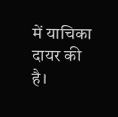में याचिका दायर की है।